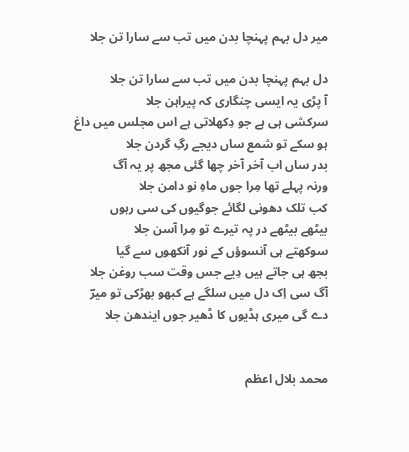میر دل بہم پہنچا بدن میں تب سے سارا تن جلا

دل بہم پہنچا بدن میں تب سے سارا تن جلا
آ پڑی یہ ایسی چنگاری کہ پیراہن جلا
سرکشی ہی ہے جو دِکھلاتی ہے اس مجلس میں داغ
ہو سکے تو شمع ساں دیجے رگِ گردن جلا
بدر ساں اب آخر آخر چھا گئی مجھ پر یہ آگ
ورنہ پہلے تھا مِرا جوں ماہِ نو دامن جلا
کب تلک دھونی لگائے جوگیوں کی سی رہوں
بیٹھے بیٹھے در پہ تیرے تو مِرا آسن جلا
سوکھتے ہی آنسوؤں کے نور آنکھوں سے گیا
بجھ ہی جاتے ہیں دِیے جس وقت سب روغن جلا
آگ سی اِک دل میں سلگے ہے کبھو بھڑکی تو میرؔ
دے گی میری ہڈیوں کا ڈھیر جوں ایندھن جلا


محمد بلال اعظم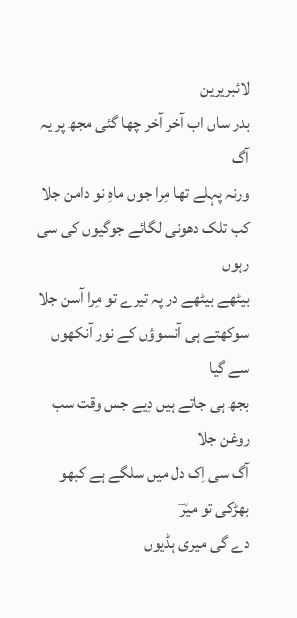لائبریرین
بدر ساں اب آخر آخر چھا گئی مجھ پر یہ آگ
ورنہ پہلے تھا مِرا جوں ماہِ نو دامن جلا
کب تلک دھونی لگائے جوگیوں کی سی رہوں
بیٹھے بیٹھے در پہ تیرے تو مِرا آسن جلا
سوکھتے ہی آنسوؤں کے نور آنکھوں سے گیا
بجھ ہی جاتے ہیں دِیے جس وقت سب روغن جلا
آگ سی اِک دل میں سلگے ہے کبھو بھڑکی تو میرؔ
دے گی میری ہڈیوں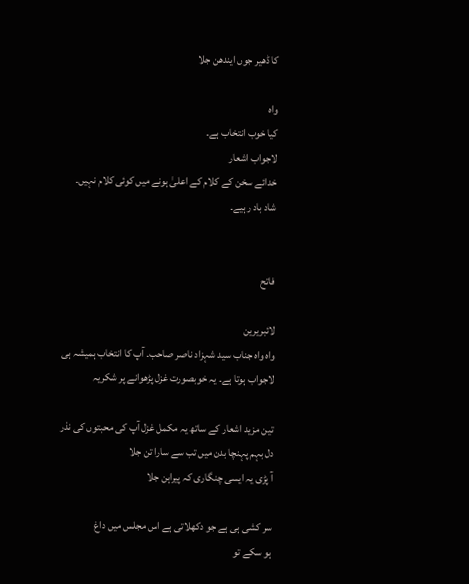کا ڈھیر جوں ایندھن جلا

واہ
کیا خوب انتخاب ہے۔
لاجواب اشعار
خدائے سخن کے کلام کے اعلیٰ ہونے میں کوئی کلام نہیں۔
شاد باد رہیے۔


فاتح

لائبریرین
واہ واہ جناب سید شہزاد ناصر صاحب۔ آپ کا انتخاب ہمیشہ ہی لاجواب ہوتا ہے۔ یہ خوبصورت غزل پڑھوانے پر شکریہ

تین مزید اشعار کے ساتھ یہ مکمل غزل آپ کی محبتوں کی نذر
دل بہم پہنچا بدن میں تب سے سارا تن جلا
آ پڑی یہ ایسی چنگاری کہ پیراہن جلا

سر کشی ہی ہے جو دکھلاتی ہے اس مجلس میں داغ
ہو سکے تو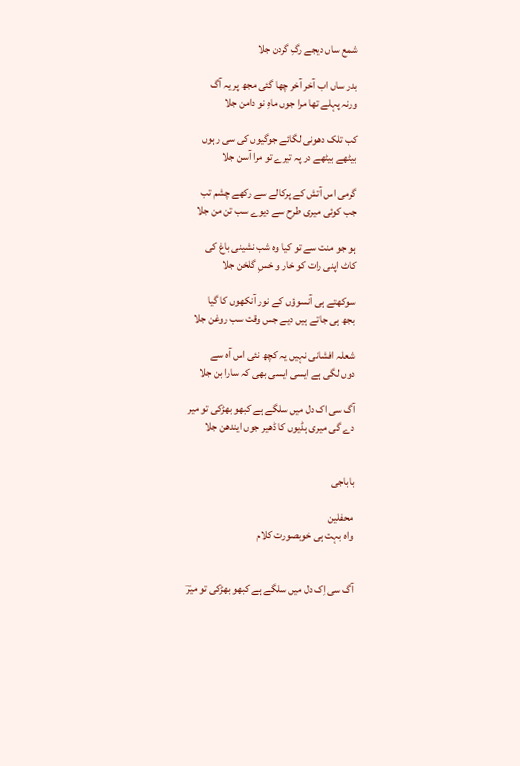شمع ساں دیجے رگِ گردن جلا

بدر ساں اب آخر آخر چھا گئی مجھ پر یہ آگ
ورنہ پہلے تھا مرا جوں ماہِ نو دامن جلا

کب تلک دھونی لگائے جوگیوں کی سی رہوں
بیٹھے بیٹھے در پہ تیرے تو مرا آسن جلا

گرمی اس آتش کے پرکالے سے رکھے چشم تب
جب کوئی میری طرح سے دیوے سب تن من جلا

ہو جو منت سے تو کیا وہ شب نشینی باغ کی
کاٹ اپنی رات کو خار و خسِ گلخن جلا

سوکھتے ہی آنسوؤں کے نور آنکھوں کا گیا
بجھ ہی جاتے ہیں دیے جس وقت سب روغن جلا

شعلہ افشانی نہیں یہ کچھ نئی اس آہ سے
دوں لگی ہے ایسی ایسی بھی کہ سارا بن جلا

آگ سی اک دل میں سلگے ہے کبھو بھڑکی تو میر
دے گی میری ہڈیوں کا ڈھیر جوں ایندھن جلا


باباجی

محفلین
واہ بہت ہی خوبصورت کلام


آگ سی اِک دل میں سلگے ہے کبھو بھڑکی تو میرؔ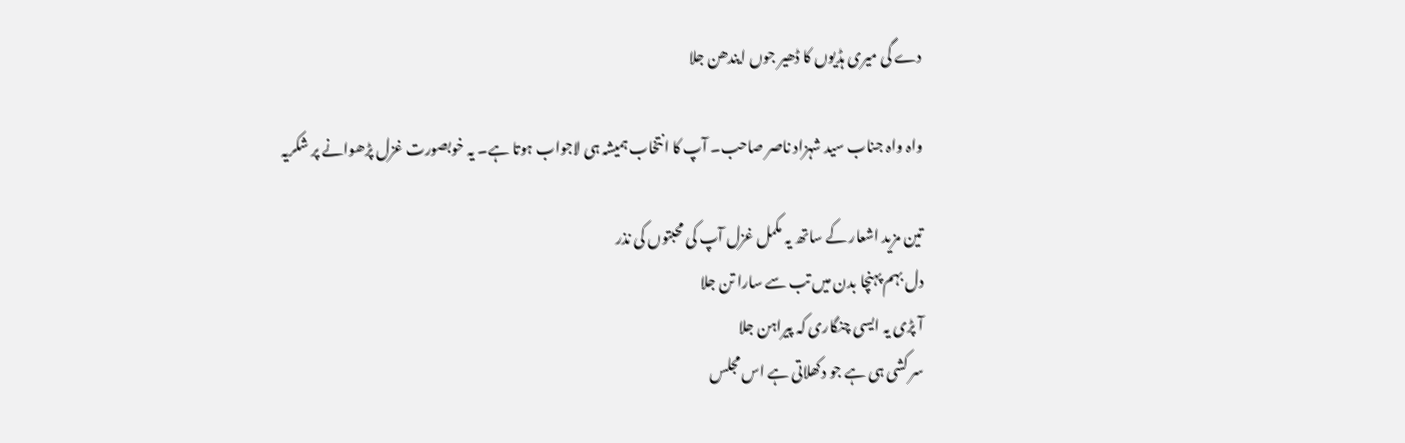دے گی میری ہڈیوں کا ڈھیر جوں ایندھن جلا

واہ واہ جناب سید شہزاد ناصر صاحب۔ آپ کا انتخاب ہمیشہ ہی لاجواب ہوتا ہے۔ یہ خوبصورت غزل پڑھوانے پر شکریہ

تین مزید اشعار کے ساتھ یہ مکمل غزل آپ کی محبتوں کی نذر
دل بہم پہنچا بدن میں تب سے سارا تن جلا
آ پڑی یہ ایسی چنگاری کہ پیراہن جلا
سر کشی ہی ہے جو دکھلاتی ہے اس مجلس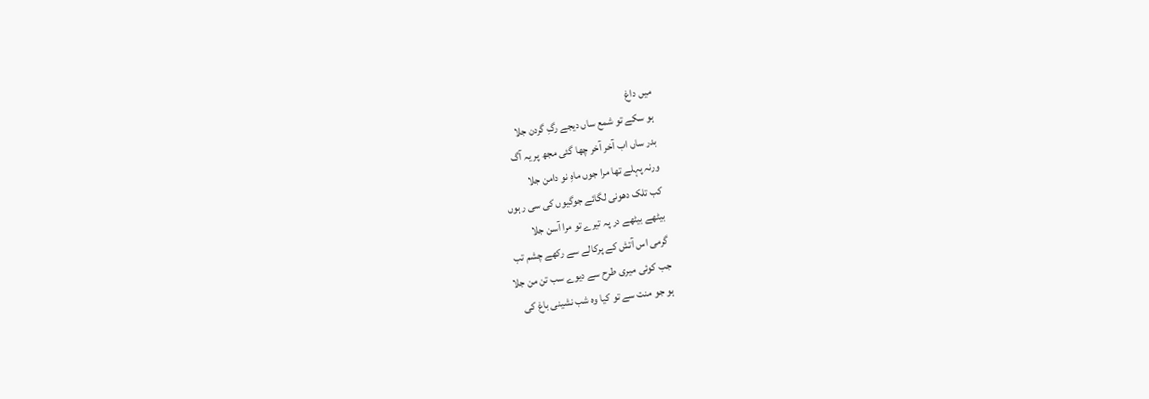میں داغ
ہو سکے تو شمع ساں دیجے رگِ گردن جلا
بدر ساں اب آخر آخر چھا گئی مجھ پر یہ آگ
ورنہ پہلے تھا مرا جوں ماہِ نو دامن جلا
کب تلک دھونی لگائے جوگیوں کی سی رہوں
بیٹھے بیٹھے در پہ تیرے تو مرا آسن جلا
گرمی اس آتش کے پرکالے سے رکھے چشم تب
جب کوئی میری طرح سے دیوے سب تن من جلا
ہو جو منت سے تو کیا وہ شب نشینی باغ کی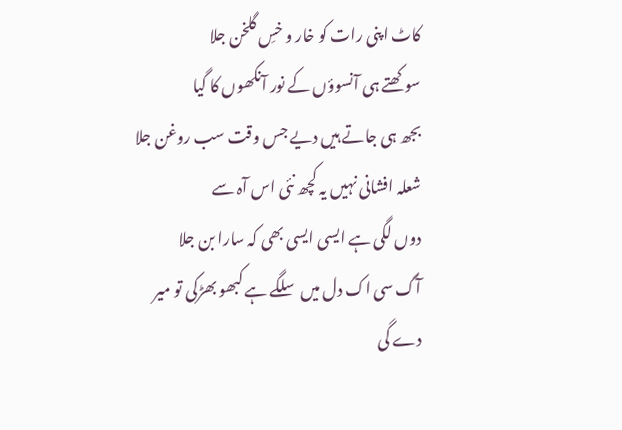کاٹ اپنی رات کو خار و خسِ گلخن جلا
سوکھتے ہی آنسوؤں کے نور آنکھوں کا گیا
بجھ ہی جاتے ہیں دیے جس وقت سب روغن جلا
شعلہ افشانی نہیں یہ کچھ نئی اس آہ سے
دوں لگی ہے ایسی ایسی بھی کہ سارا بن جلا
آگ سی اک دل میں سلگے ہے کبھو بھڑکی تو میر
دے گی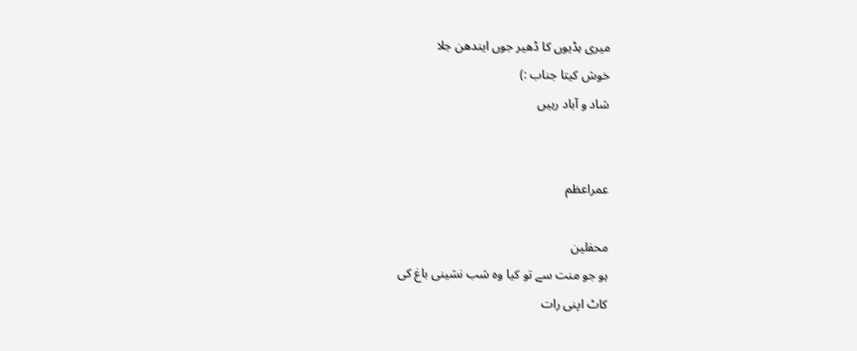میری ہڈیوں کا ڈھیر جوں ایندھن جلا
خوش کیتا جناب :)
شاد و آباد رہیں


عمراعظم

محفلین
ہو جو منت سے تو کیا وہ شب نشینی باغ کی
کاٹ اپنی رات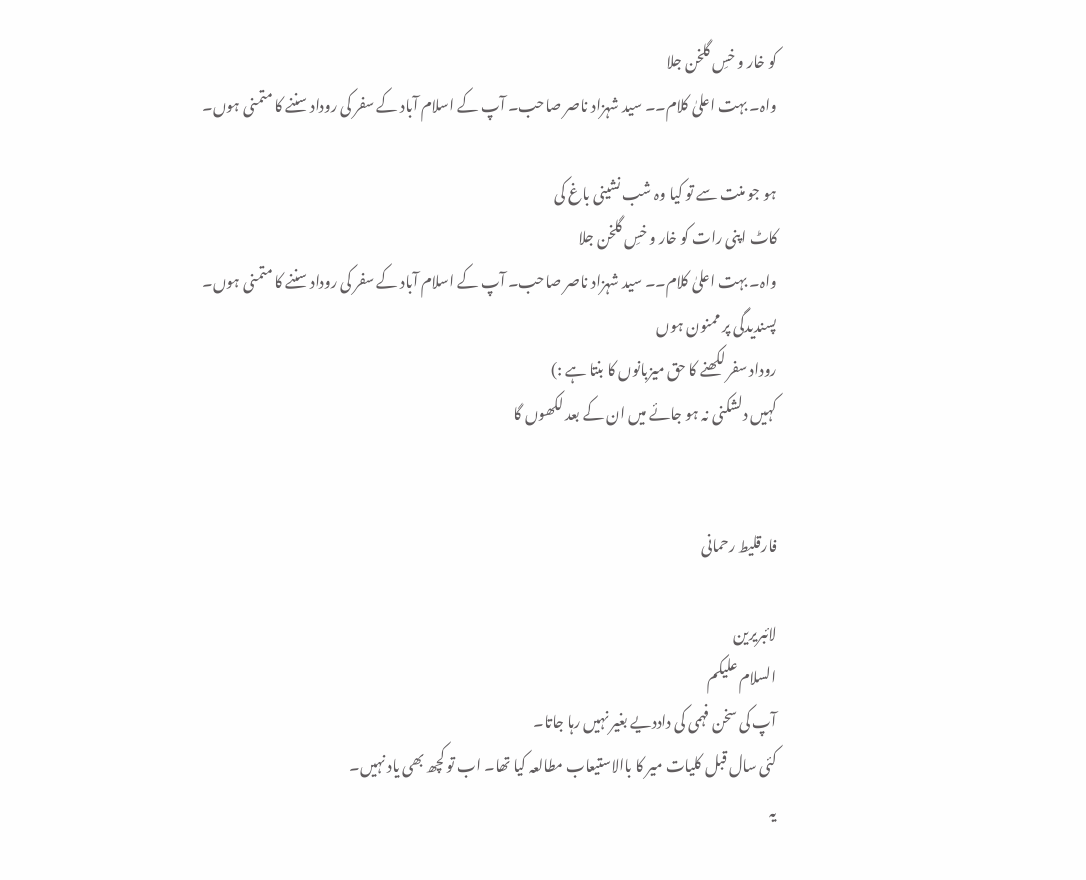کو خار و خسِ گلخن جلا
واہ۔ بہت اعلیٰ کلام۔۔ سید شہزاد ناصر صاحب۔ آپ کے اسلام آباد کے سفر کی روداد سننے کا متمنی ہوں۔

ہو جو منت سے تو کیا وہ شب نشینی باغ کی
کاٹ اپنی رات کو خار و خسِ گلخن جلا
واہ۔ بہت اعلیٰ کلام۔۔ سید شہزاد ناصر صاحب۔ آپ کے اسلام آباد کے سفر کی روداد سننے کا متمنی ہوں۔
پسندیدگی پر ممنون ہوں
روداد سفر لکھنے کا حق میزبانوں کا بنتا ہے :)
کہیں دلشکنی نہ ہو جائے میں ان کے بعد لکھوں گا


فارقلیط رحمانی

لائبریرین
السلام علیکم
آپ کی سخن فہمی کی داددیے بغیر نہیں رہا جاتا۔
کئی سال قبل کلیات میر کا باالاستیعاب مطالعہ کیا تھا۔ اب تو کچھ بھی یاد نہیں۔
یہ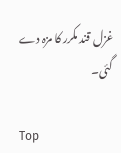غزل قند مکرر کا مزہ دے گئی۔

Top